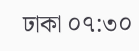ঢাকা ০৭:৩০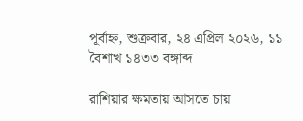পূর্বাহ্ন, শুক্রবার, ২৪ এপ্রিল ২০২৬, ১১ বৈশাখ ১৪৩৩ বঙ্গাব্দ

রাশিয়ার ক্ষমতায় আসতে চায়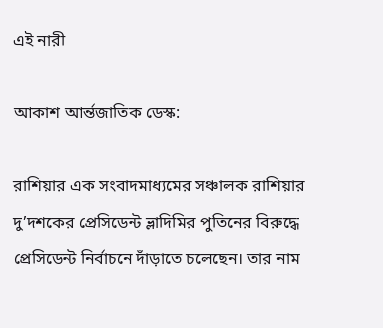এই নারী

আকাশ আর্ন্তজাতিক ডেস্ক:

রাশিয়ার এক সংবাদমাধ্যমের সঞ্চালক রাশিয়ার দু’দশকের প্রেসিডেন্ট ভ্লাদিমির পুতিনের বিরুদ্ধে প্রেসিডেন্ট নির্বাচনে দাঁড়াতে চলেছেন। তার নাম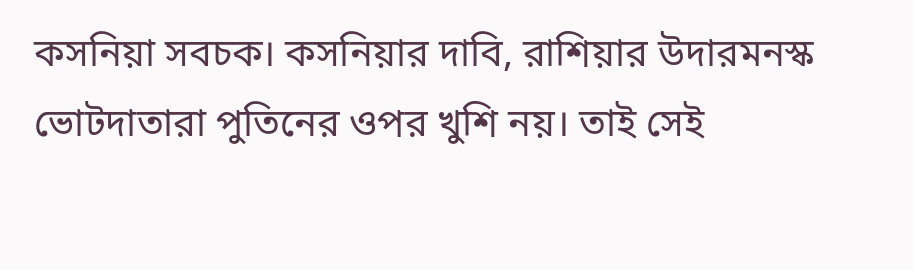কসনিয়া সবচক। কসনিয়ার দাবি, রাশিয়ার উদারমনস্ক ভোটদাতারা পুতিনের ওপর খুশি নয়। তাই সেই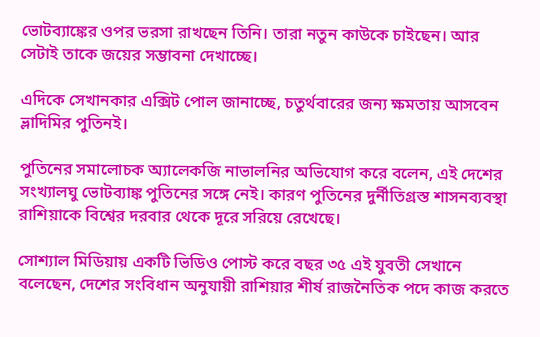ভোটব্যাঙ্কের ওপর ভরসা রাখছেন তিনি। তারা নতুন কাউকে চাইছেন। আর সেটাই তাকে জয়ের সম্ভাবনা দেখাচ্ছে।

এদিকে সেখানকার এক্সিট পোল জানাচ্ছে, চতুর্থবারের জন্য ক্ষমতায় আসবেন ভ্লাদিমির পুতিনই।

পুতিনের সমালোচক অ্যালেকজি নাভালনির অভিযোগ করে বলেন, এই দেশের সংখ্যালঘু ভোটব্যাঙ্ক পুতিনের সঙ্গে নেই। কারণ পুতিনের দুর্নীতিগ্রস্ত শাসনব্যবস্থা রাশিয়াকে বিশ্বের দরবার থেকে দূরে সরিয়ে রেখেছে।

সোশ্যাল মিডিয়ায় একটি ভিডিও পোস্ট করে বছর ৩৫ এই যুবতী সেখানে বলেছেন, দেশের সংবিধান অনুযায়ী রাশিয়ার শীর্ষ রাজনৈতিক পদে কাজ করতে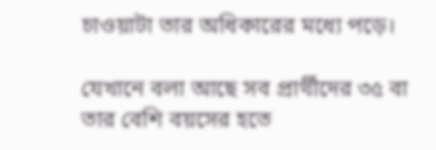চাওয়াটা তার অধিকারের মধ্যে পড়ে।

যেখানে বলা আছে সব প্রার্থীদের ৩৫ বা তার বেশি বয়সের হতে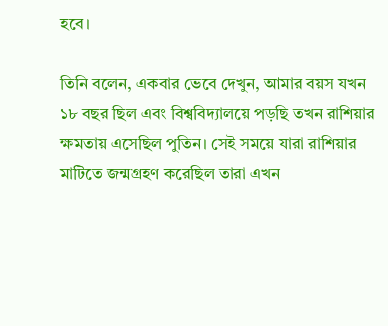হবে।

তিনি বলেন, একবার ভেবে দেখুন, আমার বয়স যখন ১৮ বছর ছিল এবং বিশ্ববিদ্যালয়ে পড়ছি তখন রাশিয়ার ক্ষমতায় এসেছিল পুতিন। সেই সময়ে যারা রাশিয়ার মাটিতে জন্মগ্রহণ করেছিল তারা এখন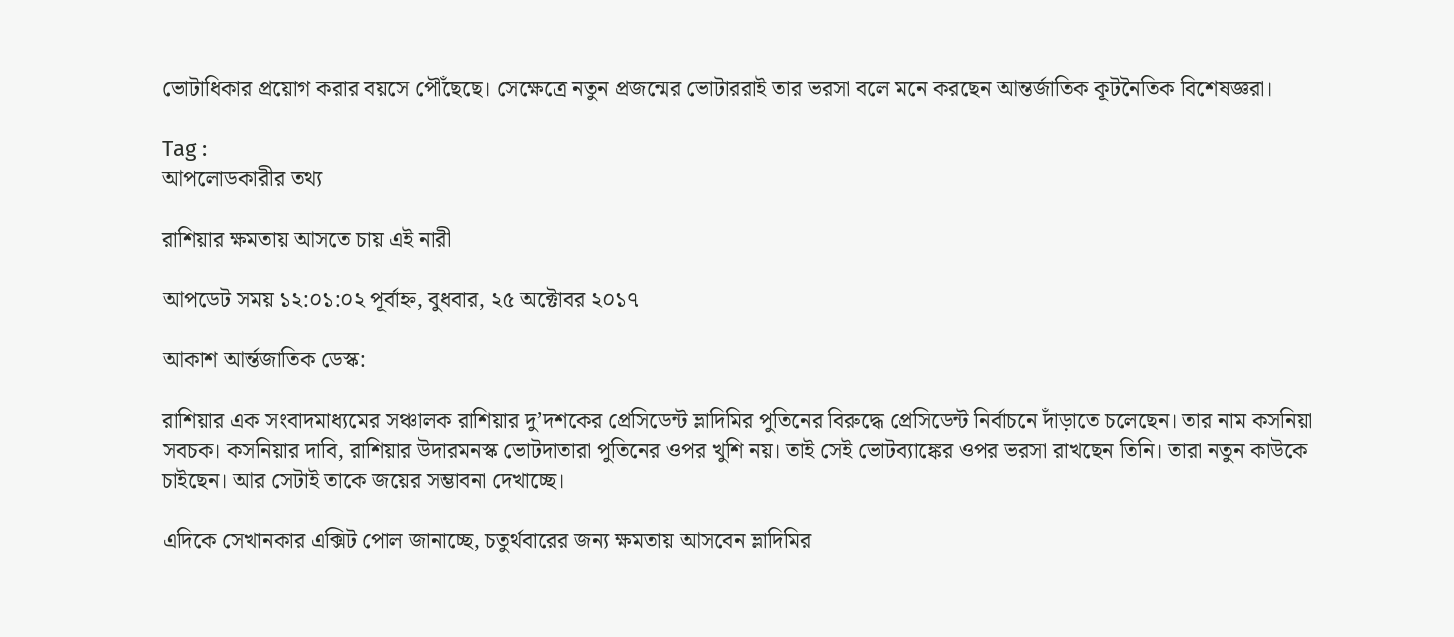ভোটাধিকার প্রয়োগ করার বয়সে পৌঁছেছে। সেক্ষেত্রে নতুন প্রজন্মের ভোটাররাই তার ভরসা বলে মনে করছেন আন্তর্জাতিক কূটনৈতিক বিশেষজ্ঞরা।

Tag :
আপলোডকারীর তথ্য

রাশিয়ার ক্ষমতায় আসতে চায় এই নারী

আপডেট সময় ১২:০১:০২ পূর্বাহ্ন, বুধবার, ২৫ অক্টোবর ২০১৭

আকাশ আর্ন্তজাতিক ডেস্ক:

রাশিয়ার এক সংবাদমাধ্যমের সঞ্চালক রাশিয়ার দু’দশকের প্রেসিডেন্ট ভ্লাদিমির পুতিনের বিরুদ্ধে প্রেসিডেন্ট নির্বাচনে দাঁড়াতে চলেছেন। তার নাম কসনিয়া সবচক। কসনিয়ার দাবি, রাশিয়ার উদারমনস্ক ভোটদাতারা পুতিনের ওপর খুশি নয়। তাই সেই ভোটব্যাঙ্কের ওপর ভরসা রাখছেন তিনি। তারা নতুন কাউকে চাইছেন। আর সেটাই তাকে জয়ের সম্ভাবনা দেখাচ্ছে।

এদিকে সেখানকার এক্সিট পোল জানাচ্ছে, চতুর্থবারের জন্য ক্ষমতায় আসবেন ভ্লাদিমির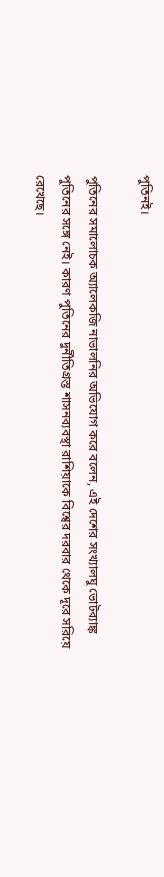পুতিনই।

পুতিনের সমালোচক অ্যালেকজি নাভালনির অভিযোগ করে বলেন, এই দেশের সংখ্যালঘু ভোটব্যাঙ্ক পুতিনের সঙ্গে নেই। কারণ পুতিনের দুর্নীতিগ্রস্ত শাসনব্যবস্থা রাশিয়াকে বিশ্বের দরবার থেকে দূরে সরিয়ে রেখেছে।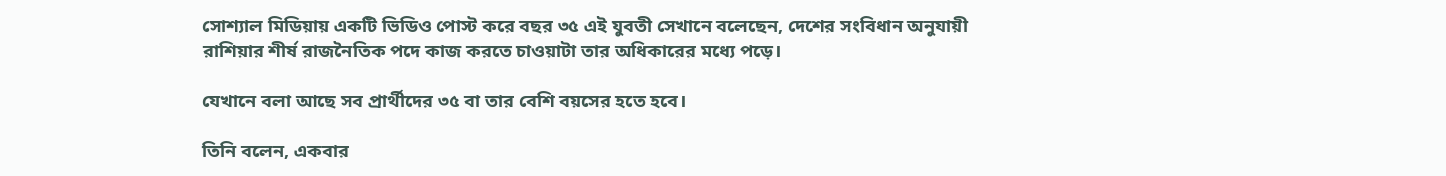সোশ্যাল মিডিয়ায় একটি ভিডিও পোস্ট করে বছর ৩৫ এই যুবতী সেখানে বলেছেন, দেশের সংবিধান অনুযায়ী রাশিয়ার শীর্ষ রাজনৈতিক পদে কাজ করতে চাওয়াটা তার অধিকারের মধ্যে পড়ে।

যেখানে বলা আছে সব প্রার্থীদের ৩৫ বা তার বেশি বয়সের হতে হবে।

তিনি বলেন, একবার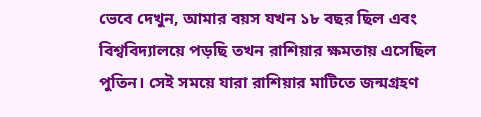ভেবে দেখুন, আমার বয়স যখন ১৮ বছর ছিল এবং বিশ্ববিদ্যালয়ে পড়ছি তখন রাশিয়ার ক্ষমতায় এসেছিল পুতিন। সেই সময়ে যারা রাশিয়ার মাটিতে জন্মগ্রহণ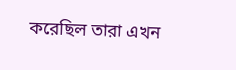করেছিল তারা এখন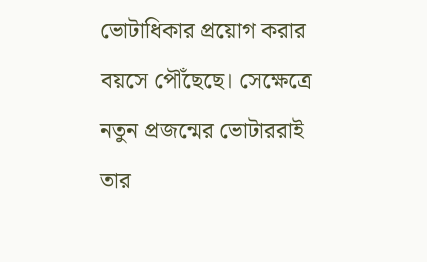ভোটাধিকার প্রয়োগ করার বয়সে পৌঁছেছে। সেক্ষেত্রে নতুন প্রজন্মের ভোটাররাই তার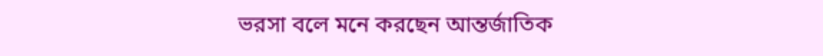ভরসা বলে মনে করছেন আন্তর্জাতিক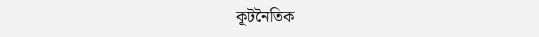কূটনৈতিক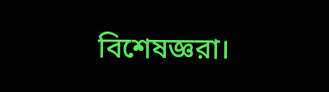বিশেষজ্ঞরা।